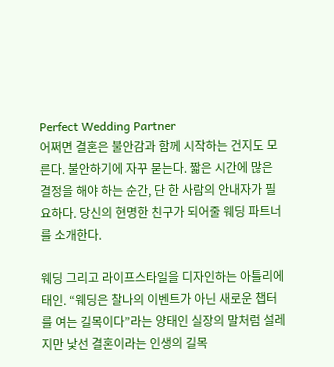Perfect Wedding Partner
어쩌면 결혼은 불안감과 함께 시작하는 건지도 모른다. 불안하기에 자꾸 묻는다. 짧은 시간에 많은 결정을 해야 하는 순간, 단 한 사람의 안내자가 필요하다. 당신의 현명한 친구가 되어줄 웨딩 파트너를 소개한다.

웨딩 그리고 라이프스타일을 디자인하는 아틀리에 태인. “웨딩은 찰나의 이벤트가 아닌 새로운 챕터를 여는 길목이다”라는 양태인 실장의 말처럼 설레지만 낯선 결혼이라는 인생의 길목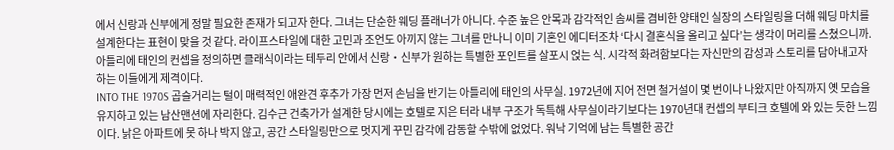에서 신랑과 신부에게 정말 필요한 존재가 되고자 한다. 그녀는 단순한 웨딩 플래너가 아니다. 수준 높은 안목과 감각적인 솜씨를 겸비한 양태인 실장의 스타일링을 더해 웨딩 마치를 설계한다는 표현이 맞을 것 같다. 라이프스타일에 대한 고민과 조언도 아끼지 않는 그녀를 만나니 이미 기혼인 에디터조차 ‘다시 결혼식을 올리고 싶다’는 생각이 머리를 스쳤으니까. 아틀리에 태인의 컨셉을 정의하면 클래식이라는 테두리 안에서 신랑・신부가 원하는 특별한 포인트를 살포시 얹는 식. 시각적 화려함보다는 자신만의 감성과 스토리를 담아내고자 하는 이들에게 제격이다.
INTO THE 1970S 곱슬거리는 털이 매력적인 애완견 후추가 가장 먼저 손님을 반기는 아틀리에 태인의 사무실. 1972년에 지어 전면 철거설이 몇 번이나 나왔지만 아직까지 옛 모습을 유지하고 있는 남산맨션에 자리한다. 김수근 건축가가 설계한 당시에는 호텔로 지은 터라 내부 구조가 독특해 사무실이라기보다는 1970년대 컨셉의 부티크 호텔에 와 있는 듯한 느낌이다. 낡은 아파트에 못 하나 박지 않고, 공간 스타일링만으로 멋지게 꾸민 감각에 감동할 수밖에 없었다. 워낙 기억에 남는 특별한 공간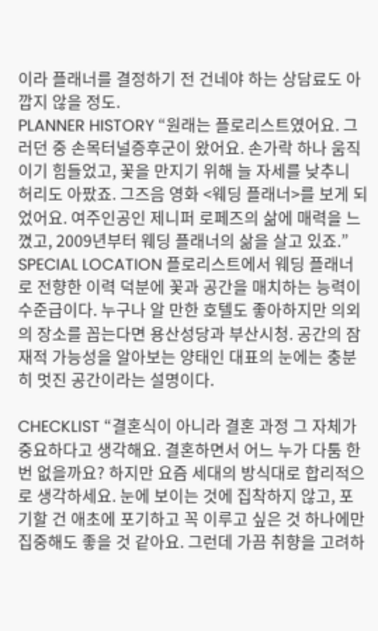이라 플래너를 결정하기 전 건네야 하는 상담료도 아깝지 않을 정도.
PLANNER HISTORY “원래는 플로리스트였어요. 그러던 중 손목터널증후군이 왔어요. 손가락 하나 움직이기 힘들었고, 꽃을 만지기 위해 늘 자세를 낮추니 허리도 아팠죠. 그즈음 영화 <웨딩 플래너>를 보게 되었어요. 여주인공인 제니퍼 로페즈의 삶에 매력을 느꼈고, 2009년부터 웨딩 플래너의 삶을 살고 있죠.”
SPECIAL LOCATION 플로리스트에서 웨딩 플래너로 전향한 이력 덕분에 꽃과 공간을 매치하는 능력이 수준급이다. 누구나 알 만한 호텔도 좋아하지만 의외의 장소를 꼽는다면 용산성당과 부산시청. 공간의 잠재적 가능성을 알아보는 양태인 대표의 눈에는 충분히 멋진 공간이라는 설명이다.

CHECKLIST “결혼식이 아니라 결혼 과정 그 자체가 중요하다고 생각해요. 결혼하면서 어느 누가 다툼 한번 없을까요? 하지만 요즘 세대의 방식대로 합리적으로 생각하세요. 눈에 보이는 것에 집착하지 않고, 포기할 건 애초에 포기하고 꼭 이루고 싶은 것 하나에만 집중해도 좋을 것 같아요. 그런데 가끔 취향을 고려하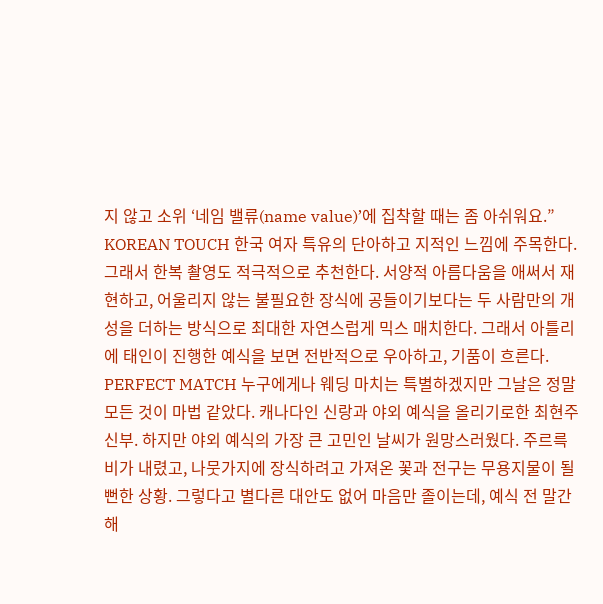지 않고 소위 ‘네임 밸류(name value)’에 집착할 때는 좀 아쉬워요.”
KOREAN TOUCH 한국 여자 특유의 단아하고 지적인 느낌에 주목한다. 그래서 한복 촬영도 적극적으로 추천한다. 서양적 아름다움을 애써서 재현하고, 어울리지 않는 불필요한 장식에 공들이기보다는 두 사람만의 개성을 더하는 방식으로 최대한 자연스럽게 믹스 매치한다. 그래서 아틀리에 태인이 진행한 예식을 보면 전반적으로 우아하고, 기품이 흐른다.
PERFECT MATCH 누구에게나 웨딩 마치는 특별하겠지만 그날은 정말 모든 것이 마법 같았다. 캐나다인 신랑과 야외 예식을 올리기로한 최현주 신부. 하지만 야외 예식의 가장 큰 고민인 날씨가 원망스러웠다. 주르륵 비가 내렸고, 나뭇가지에 장식하려고 가져온 꽃과 전구는 무용지물이 될 뻔한 상황. 그렇다고 별다른 대안도 없어 마음만 졸이는데, 예식 전 말간 해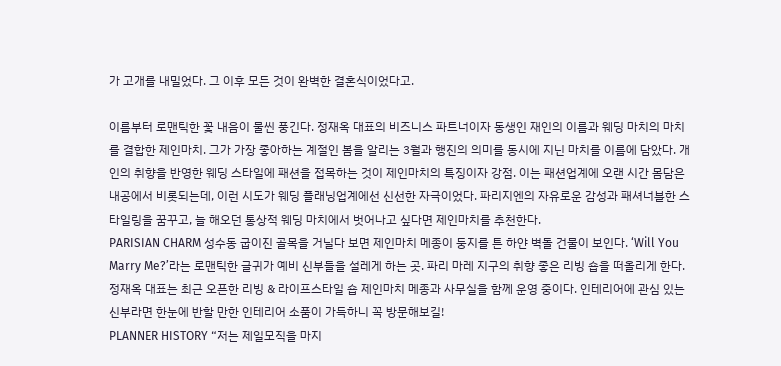가 고개를 내밀었다. 그 이후 모든 것이 완벽한 결혼식이었다고.

이름부터 로맨틱한 꽃 내음이 물씬 풍긴다. 정재옥 대표의 비즈니스 파트너이자 동생인 재인의 이름과 웨딩 마치의 마치를 결합한 제인마치. 그가 가장 좋아하는 계절인 봄을 알리는 3월과 행진의 의미를 동시에 지닌 마치를 이름에 담았다. 개인의 취향을 반영한 웨딩 스타일에 패션을 접목하는 것이 제인마치의 특징이자 강점. 이는 패션업계에 오랜 시간 몸담은 내공에서 비롯되는데, 이런 시도가 웨딩 플래닝업계에선 신선한 자극이었다. 파리지엔의 자유로운 감성과 패셔너블한 스타일링을 꿈꾸고, 늘 해오던 통상적 웨딩 마치에서 벗어나고 싶다면 제인마치를 추천한다.
PARISIAN CHARM 성수동 굽이진 골목을 거닐다 보면 제인마치 메종이 둥지를 튼 하얀 벽돌 건물이 보인다. ‘Will You Marry Me?’라는 로맨틱한 글귀가 예비 신부들을 설레게 하는 곳. 파리 마레 지구의 취향 좋은 리빙 숍을 떠올리게 한다. 정재옥 대표는 최근 오픈한 리빙 & 라이프스타일 숍 제인마치 메종과 사무실을 함께 운영 중이다. 인테리어에 관심 있는 신부라면 한눈에 반할 만한 인테리어 소품이 가득하니 꼭 방문해보길!
PLANNER HISTORY “저는 제일모직을 마지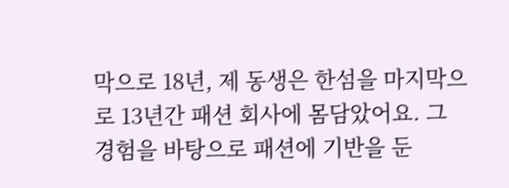막으로 18년, 제 동생은 한섬을 마지막으로 13년간 패션 회사에 몸담았어요. 그 경험을 바탕으로 패션에 기반을 둔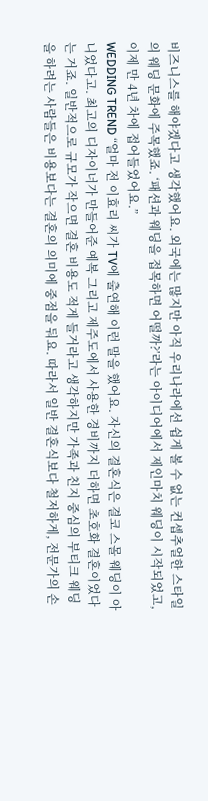비즈니스를 해야겠다고 생각했어요. 외국에는 많지만 아직 우리나라에선 쉽게 볼 수 없는 컨셉추얼한 스타일의 웨딩 문화에 주목했죠. ‘패션과 웨딩을 접목하면 어떨까?’라는 아이디어에서 제인마치 웨딩이 시작되었고, 이제 만 4년 차에 접어들었어요.”
WEDDING TREND “얼마 전 이효리 씨가 TV에 출연해 이런 말을 했어요. 자신의 결혼식은 결코 스몰 웨딩이 아니었다고. 최고의 디자이너가 만들어준 예복 그리고 제주도에서 사용한 경비까지 더하면 초호화 결혼이었다는 거죠. 일반적으로 규모가 작으면 결혼 비용도 적게 들거라고 생각하지만 가족과 친지 중심의 부티크 웨딩을 하려는 사람들은 비용보다는 결혼의 의미에 중점을 둬요. 따라서 일반 결혼식보다 철저하게, 전문가의 손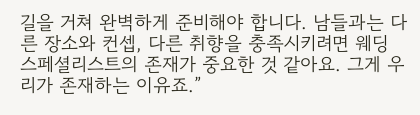길을 거쳐 완벽하게 준비해야 합니다. 남들과는 다른 장소와 컨셉, 다른 취향을 충족시키려면 웨딩 스페셜리스트의 존재가 중요한 것 같아요. 그게 우리가 존재하는 이유죠.”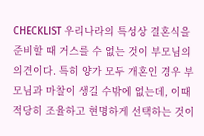CHECKLIST 우리나라의 특성상 결혼식을 준비할 때 거스를 수 없는 것이 부모님의 의견이다. 특히 양가 모두 개혼인 경우 부모님과 마찰이 생길 수밖에 없는데, 이때 적당히 조율하고 현명하게 선택하는 것이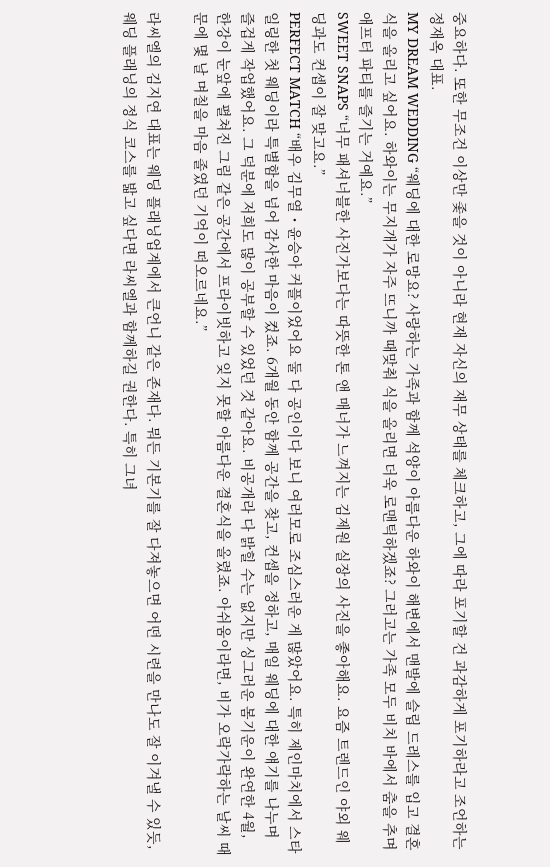중요하다. 또한 무조건 이상만 좇을 것이 아니라 현재 자신의 재무 상태를 체크하고, 그에 따라 포기할 건 과감하게 포기하라고 조언하는 정재옥 대표.
MY DREAM WEDDING “웨딩에 대한 로망요? 사랑하는 가족과 함께 석양이 아름다운 하와이 해변에서 맨발에 슬립 드레스를 입고 결혼식을 올리고 싶어요. 하와이는 무지개가 자주 뜨니까 때맞춰 식을 올리면 더욱 로맨틱하겠죠? 그러고는 가족 모두 비치 바에서 춤을 추며 애프터 파티를 즐기는 거예요.”
SWEET SNAPS “너무 패셔너블한 사진가보다는 따뜻한 톤 앤 매너가 느껴지는 김제원 실장의 사진을 좋아해요. 요즘 트렌드인 야외 웨딩과도 컨셉이 잘 맞고요.”
PERFECT MATCH “배우 김무열・윤승아 커플이었어요 둘 다 공인이다 보니 여러모로 조심스러운 게 많았어요. 특히 제인마치에서 스타일링한 첫 웨딩이라 특별함을 넘어 감사한 마음이 컸죠. 6개월 동안 함께 공간을 찾고, 컨셉을 정하고, 매일 웨딩에 대한 얘기를 나누며 즐겁게 작업했어요. 그 덕분에 저희도 많이 공부할 수 있었던 것 같아요. 비공개라 다 밝힐 수는 없지만 싱그러운 봄기운이 완연한 4월, 한강이 눈앞에 펼쳐진 그림 같은 공간에서 프라이빗하고 잊지 못할 아름다운 결혼식을 올렸죠. 아쉬움이라면, 비가 오락가락하는 날씨 때문에 몇 날 며칠을 마음 졸였던 기억이 떠오르네요.”

라씨엘의 김지연 대표는 웨딩 플래닝업계에서 큰언니 같은 존재다. 뭐든 기본기를 잘 다져놓으면 어떤 시련을 만나도 잘 이겨낼 수 있듯, 웨딩 플래닝의 정식 코스를 밟고 싶다면 라씨엘과 함께하길 권한다. 특히 그녀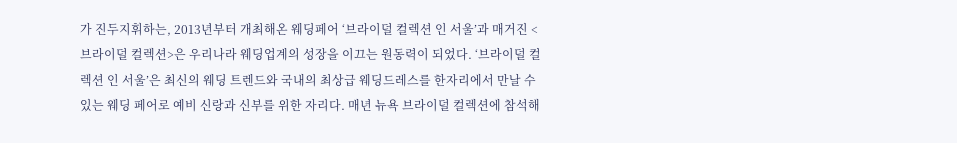가 진두지휘하는, 2013년부터 개최해온 웨딩페어 ‘브라이덜 컬렉션 인 서울’과 매거진 <브라이덜 컬렉션>은 우리나라 웨딩업계의 성장을 이끄는 원동력이 되었다. ‘브라이덜 컬렉션 인 서울’은 최신의 웨딩 트렌드와 국내의 최상급 웨딩드레스를 한자리에서 만날 수 있는 웨딩 페어로 예비 신랑과 신부를 위한 자리다. 매년 뉴욕 브라이덜 컬렉션에 참석해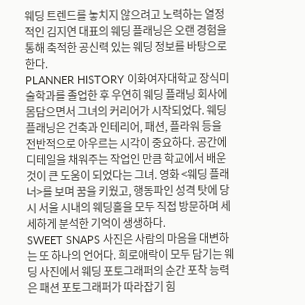웨딩 트렌드를 놓치지 않으려고 노력하는 열정적인 김지연 대표의 웨딩 플래닝은 오랜 경험을 통해 축적한 공신력 있는 웨딩 정보를 바탕으로 한다.
PLANNER HISTORY 이화여자대학교 장식미술학과를 졸업한 후 우연히 웨딩 플래닝 회사에 몸담으면서 그녀의 커리어가 시작되었다. 웨딩 플래닝은 건축과 인테리어, 패션, 플라워 등을 전반적으로 아우르는 시각이 중요하다. 공간에 디테일을 채워주는 작업인 만큼 학교에서 배운 것이 큰 도움이 되었다는 그녀. 영화 <웨딩 플래너>를 보며 꿈을 키웠고, 행동파인 성격 탓에 당시 서울 시내의 웨딩홀을 모두 직접 방문하며 세세하게 분석한 기억이 생생하다.
SWEET SNAPS 사진은 사람의 마음을 대변하는 또 하나의 언어다. 희로애락이 모두 담기는 웨딩 사진에서 웨딩 포토그래퍼의 순간 포착 능력은 패션 포토그래퍼가 따라잡기 힘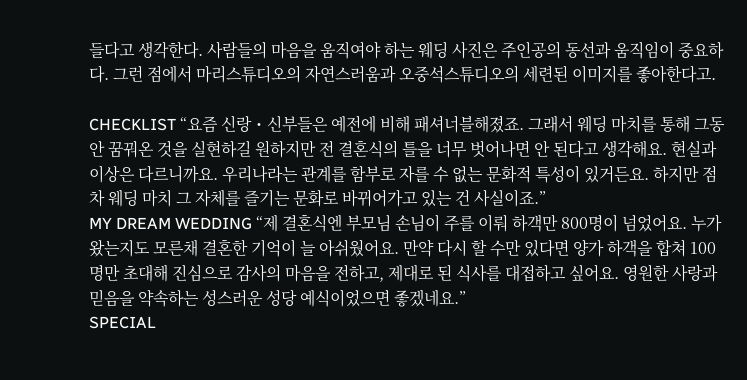들다고 생각한다. 사람들의 마음을 움직여야 하는 웨딩 사진은 주인공의 동선과 움직임이 중요하다. 그런 점에서 마리스튜디오의 자연스러움과 오중석스튜디오의 세련된 이미지를 좋아한다고.

CHECKLIST “요즘 신랑・신부들은 예전에 비해 패셔너블해졌죠. 그래서 웨딩 마치를 통해 그동안 꿈꿔온 것을 실현하길 원하지만 전 결혼식의 틀을 너무 벗어나면 안 된다고 생각해요. 현실과 이상은 다르니까요. 우리나라는 관계를 함부로 자를 수 없는 문화적 특성이 있거든요. 하지만 점차 웨딩 마치 그 자체를 즐기는 문화로 바뀌어가고 있는 건 사실이죠.”
MY DREAM WEDDING “제 결혼식엔 부모님 손님이 주를 이뤄 하객만 800명이 넘었어요. 누가 왔는지도 모른채 결혼한 기억이 늘 아쉬웠어요. 만약 다시 할 수만 있다면 양가 하객을 합쳐 100명만 초대해 진심으로 감사의 마음을 전하고, 제대로 된 식사를 대접하고 싶어요. 영원한 사랑과 믿음을 약속하는 성스러운 성당 예식이었으면 좋겠네요.”
SPECIAL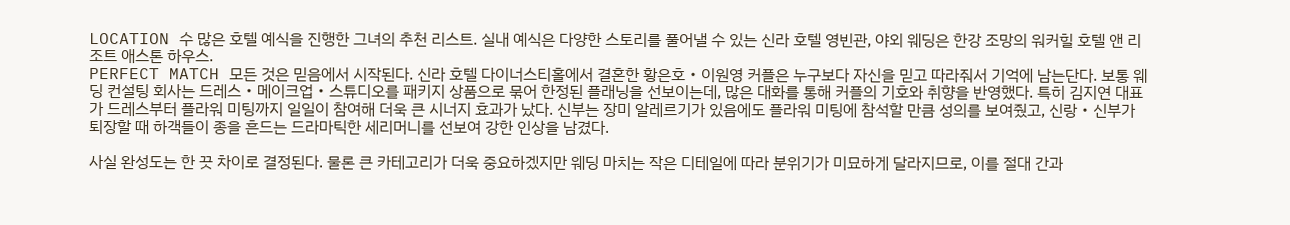LOCATION 수 많은 호텔 예식을 진행한 그녀의 추천 리스트. 실내 예식은 다양한 스토리를 풀어낼 수 있는 신라 호텔 영빈관, 야외 웨딩은 한강 조망의 워커힐 호텔 앤 리조트 애스톤 하우스.
PERFECT MATCH 모든 것은 믿음에서 시작된다. 신라 호텔 다이너스티홀에서 결혼한 황은호・이원영 커플은 누구보다 자신을 믿고 따라줘서 기억에 남는단다. 보통 웨딩 컨설팅 회사는 드레스・메이크업・스튜디오를 패키지 상품으로 묶어 한정된 플래닝을 선보이는데, 많은 대화를 통해 커플의 기호와 취향을 반영했다. 특히 김지연 대표가 드레스부터 플라워 미팅까지 일일이 참여해 더욱 큰 시너지 효과가 났다. 신부는 장미 알레르기가 있음에도 플라워 미팅에 참석할 만큼 성의를 보여줬고, 신랑・신부가 퇴장할 때 하객들이 종을 흔드는 드라마틱한 세리머니를 선보여 강한 인상을 남겼다.

사실 완성도는 한 끗 차이로 결정된다. 물론 큰 카테고리가 더욱 중요하겠지만 웨딩 마치는 작은 디테일에 따라 분위기가 미묘하게 달라지므로, 이를 절대 간과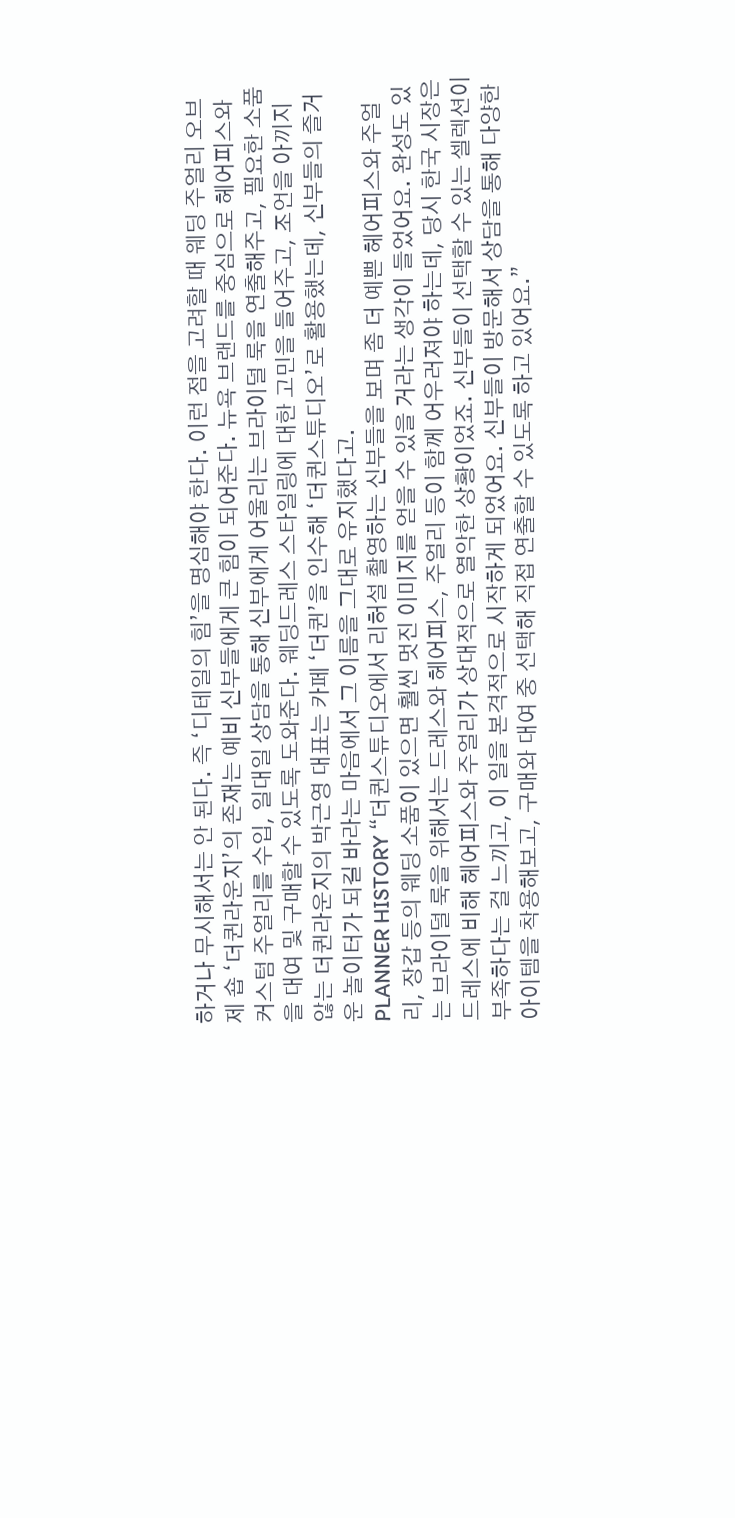하거나 무시해서는 안 된다. 즉 ‘디테일의 힘’을 명심해야 한다. 이런 점을 고려할 때 웨딩 주얼리 오브제 숍 ‘더퀸라운지’의 존재는 예비 신부들에게 큰 힘이 되어준다. 뉴욕 브랜드를 중심으로 헤어피스와 커스텀 주얼리를 수입, 일대일 상담을 통해 신부에게 어울리는 브라이덜 룩을 연출해주고, 필요한 소품을 대여 및 구매할 수 있도록 도와준다. 웨딩드레스 스타일링에 대한 고민을 들어주고, 조언을 아끼지 않는 더퀸라운지의 박근영 대표는 카페 ‘더퀸’을 인수해 ‘더퀸스튜디오’로 활용했는데, 신부들의 즐거운 놀이터가 되길 바라는 마음에서 그 이름을 그대로 유지했다고.
PLANNER HISTORY “더퀸스튜디오에서 리허설 촬영하는 신부들을 보며 좀 더 예쁜 헤어피스와 주얼리, 장갑 등의 웨딩 소품이 있으면 훨씬 멋진 이미지를 얻을 수 있을 거라는 생각이 들었어요. 완성도 있는 브라이덜 룩을 위해서는 드레스와 헤어피스, 주얼리 등이 함께 어우러져야 하는데, 당시 한국 시장은 드레스에 비해 헤어피스와 주얼리가 상대적으로 열악한 상황이었죠. 신부들이 선택할 수 있는 셀렉션이 부족하다는 걸 느끼고, 이 일을 본격적으로 시작하게 되었어요. 신부들이 방문해서 상담을 통해 다양한 아이템을 착용해보고, 구매와 대여 중 선택해 직접 연출할 수 있도록 하고 있어요.”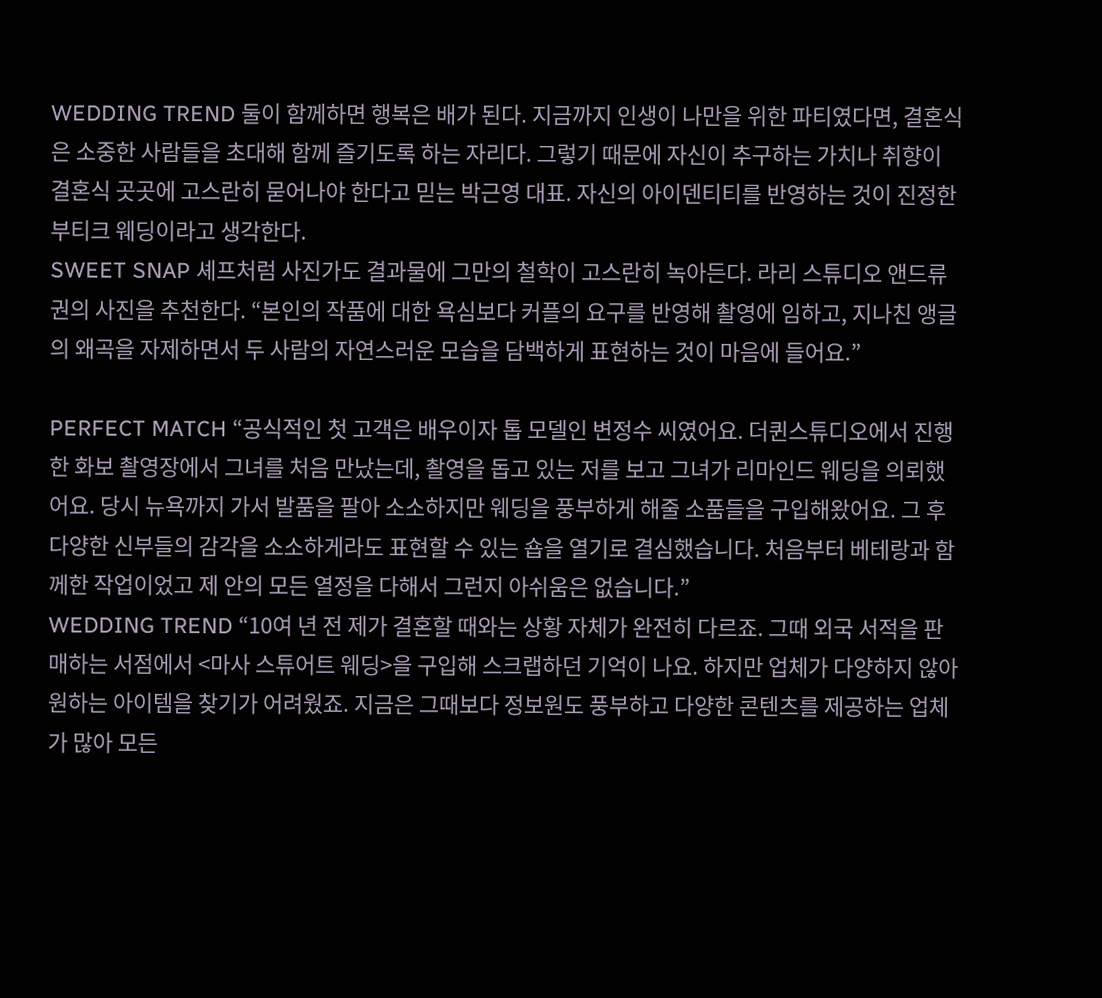WEDDING TREND 둘이 함께하면 행복은 배가 된다. 지금까지 인생이 나만을 위한 파티였다면, 결혼식은 소중한 사람들을 초대해 함께 즐기도록 하는 자리다. 그렇기 때문에 자신이 추구하는 가치나 취향이 결혼식 곳곳에 고스란히 묻어나야 한다고 믿는 박근영 대표. 자신의 아이덴티티를 반영하는 것이 진정한 부티크 웨딩이라고 생각한다.
SWEET SNAP 셰프처럼 사진가도 결과물에 그만의 철학이 고스란히 녹아든다. 라리 스튜디오 앤드류 권의 사진을 추천한다. “본인의 작품에 대한 욕심보다 커플의 요구를 반영해 촬영에 임하고, 지나친 앵글의 왜곡을 자제하면서 두 사람의 자연스러운 모습을 담백하게 표현하는 것이 마음에 들어요.”

PERFECT MATCH “공식적인 첫 고객은 배우이자 톱 모델인 변정수 씨였어요. 더퀸스튜디오에서 진행한 화보 촬영장에서 그녀를 처음 만났는데, 촬영을 돕고 있는 저를 보고 그녀가 리마인드 웨딩을 의뢰했어요. 당시 뉴욕까지 가서 발품을 팔아 소소하지만 웨딩을 풍부하게 해줄 소품들을 구입해왔어요. 그 후 다양한 신부들의 감각을 소소하게라도 표현할 수 있는 숍을 열기로 결심했습니다. 처음부터 베테랑과 함께한 작업이었고 제 안의 모든 열정을 다해서 그런지 아쉬움은 없습니다.”
WEDDING TREND “10여 년 전 제가 결혼할 때와는 상황 자체가 완전히 다르죠. 그때 외국 서적을 판매하는 서점에서 <마사 스튜어트 웨딩>을 구입해 스크랩하던 기억이 나요. 하지만 업체가 다양하지 않아 원하는 아이템을 찾기가 어려웠죠. 지금은 그때보다 정보원도 풍부하고 다양한 콘텐츠를 제공하는 업체가 많아 모든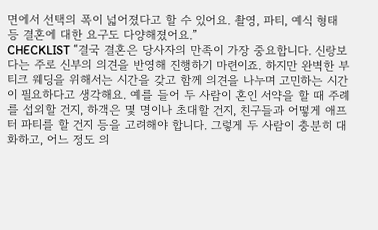면에서 선택의 폭이 넓어졌다고 할 수 있어요. 촬영, 파티, 예식 형태 등 결혼에 대한 요구도 다양해졌어요.”
CHECKLIST “결국 결혼은 당사자의 만족이 가장 중요합니다. 신랑보다는 주로 신부의 의견을 반영해 진행하기 마련이죠. 하지만 완벽한 부티크 웨딩을 위해서는 시간을 갖고 함께 의견을 나누며 고민하는 시간이 필요하다고 생각해요. 예를 들어 두 사람이 혼인 서약을 할 때 주례를 섭외할 건지, 하객은 몇 명이나 초대할 건지, 친구들과 어떻게 애프터 파티를 할 건지 등을 고려해야 합니다. 그렇게 두 사람이 충분히 대화하고, 어느 정도 의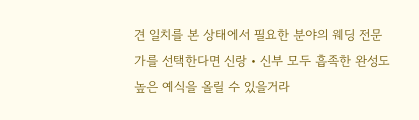견 일치를 본 상태에서 필요한 분야의 웨딩 전문가를 선택한다면 신랑・신부 모두 흡족한 완성도 높은 예식을 올릴 수 있을거라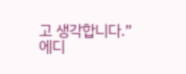고 생각합니다.”
에디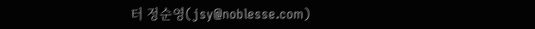터 정순영(jsy@noblesse.com)